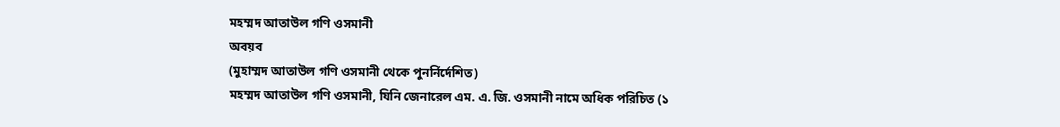মহম্মদ আতাউল গণি ওসমানী
অবয়ব
(মুহাম্মদ আতাউল গণি ওসমানী থেকে পুনর্নির্দেশিত)
মহম্মদ আতাউল গণি ওসমানী, যিনি জেনারেল এম. এ. জি. ওসমানী নামে অধিক পরিচিত (১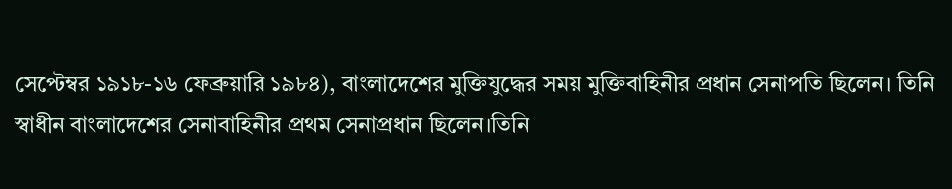সেপ্টেম্বর ১৯১৮-১৬ ফেব্রুয়ারি ১৯৮৪), বাংলাদেশের মুক্তিযুদ্ধের সময় মুক্তিবাহিনীর প্রধান সেনাপতি ছিলেন। তিনি স্বাধীন বাংলাদেশের সেনাবাহিনীর প্রথম সেনাপ্রধান ছিলেন।তিনি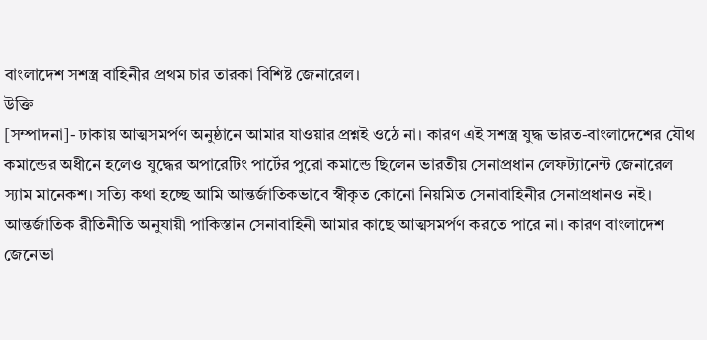বাংলাদেশ সশস্ত্র বাহিনীর প্রথম চার তারকা বিশিষ্ট জেনারেল।
উক্তি
[সম্পাদনা]- ঢাকায় আত্মসমর্পণ অনুষ্ঠানে আমার যাওয়ার প্রশ্নই ওঠে না। কারণ এই সশস্ত্র যুদ্ধ ভারত-বাংলাদেশের যৌথ কমান্ডের অধীনে হলেও যুদ্ধের অপারেটিং পার্টের পুরো কমান্ডে ছিলেন ভারতীয় সেনাপ্রধান লেফট্যানেন্ট জেনারেল স্যাম মানেকশ। সত্যি কথা হচ্ছে আমি আন্তর্জাতিকভাবে স্বীকৃত কোনো নিয়মিত সেনাবাহিনীর সেনাপ্রধানও নই। আন্তর্জাতিক রীতিনীতি অনুযায়ী পাকিস্তান সেনাবাহিনী আমার কাছে আত্মসমর্পণ করতে পারে না। কারণ বাংলাদেশ জেনেভা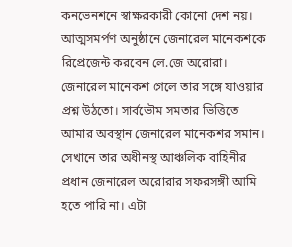কনভেনশনে স্বাক্ষরকারী কোনো দেশ নয়। আত্মসমর্পণ অনুষ্ঠানে জেনারেল মানেকশকে রিপ্রেজেন্ট করবেন লে.জে অরোরা। জেনারেল মানেকশ গেলে তার সঙ্গে যাওয়ার প্রশ্ন উঠতো। সার্বভৌম সমতার ভিত্তিতে আমার অবস্থান জেনারেল মানেকশর সমান। সেখানে তার অধীনস্থ আঞ্চলিক বাহিনীর প্রধান জেনারেল অরোরার সফরসঙ্গী আমি হতে পারি না। এটা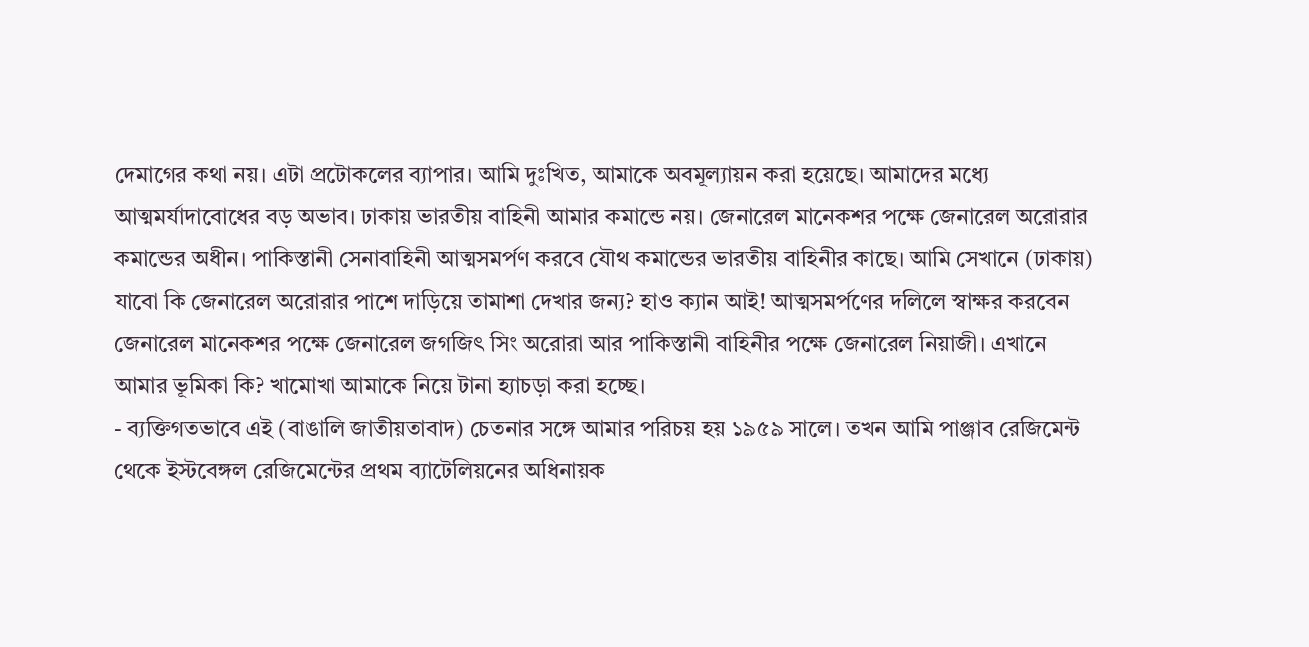দেমাগের কথা নয়। এটা প্রটোকলের ব্যাপার। আমি দুঃখিত, আমাকে অবমূল্যায়ন করা হয়েছে। আমাদের মধ্যে আত্মমর্যাদাবোধের বড় অভাব। ঢাকায় ভারতীয় বাহিনী আমার কমান্ডে নয়। জেনারেল মানেকশর পক্ষে জেনারেল অরোরার কমান্ডের অধীন। পাকিস্তানী সেনাবাহিনী আত্মসমর্পণ করবে যৌথ কমান্ডের ভারতীয় বাহিনীর কাছে। আমি সেখানে (ঢাকায়) যাবো কি জেনারেল অরোরার পাশে দাড়িয়ে তামাশা দেখার জন্য? হাও ক্যান আই! আত্মসমর্পণের দলিলে স্বাক্ষর করবেন জেনারেল মানেকশর পক্ষে জেনারেল জগজিৎ সিং অরোরা আর পাকিস্তানী বাহিনীর পক্ষে জেনারেল নিয়াজী। এখানে আমার ভূমিকা কি? খামোখা আমাকে নিয়ে টানা হ্যাচড়া করা হচ্ছে।
- ব্যক্তিগতভাবে এই (বাঙালি জাতীয়তাবাদ) চেতনার সঙ্গে আমার পরিচয় হয় ১৯৫৯ সালে। তখন আমি পাঞ্জাব রেজিমেন্ট থেকে ইস্টবেঙ্গল রেজিমেন্টের প্রথম ব্যাটেলিয়নের অধিনায়ক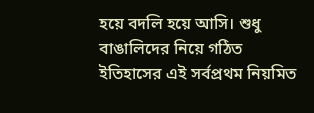হয়ে বদলি হয়ে আসি। শুধু বাঙালিদের নিয়ে গঠিত ইতিহাসের এই সর্বপ্রথম নিয়মিত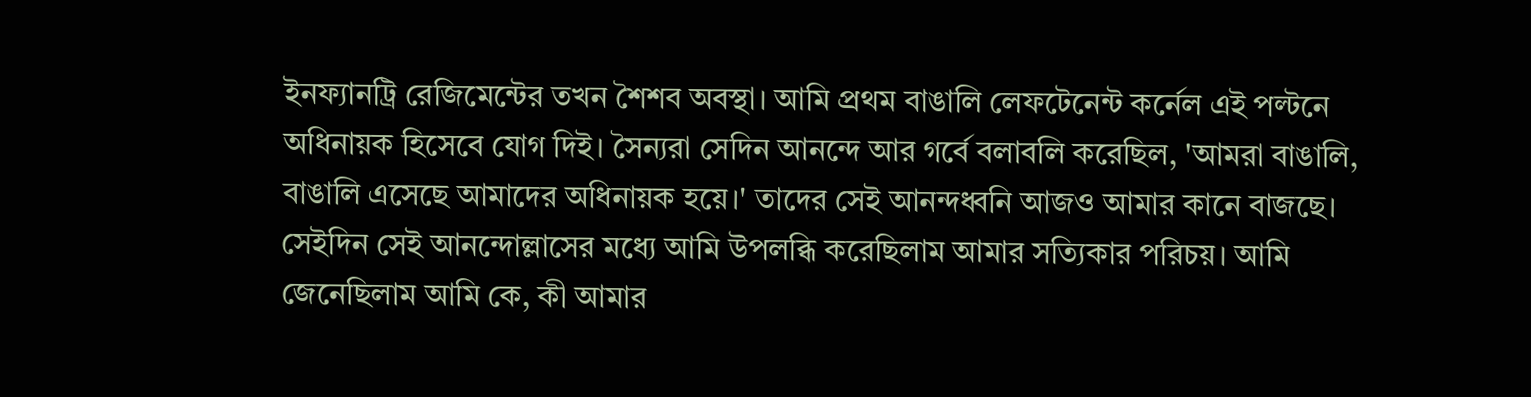ইনফ্যানট্রি রেজিমেন্টের তখন শৈশব অবস্থা। আমি প্রথম বাঙালি লেফটেনেন্ট কর্নেল এই পল্টনে অধিনায়ক হিসেবে যোগ দিই। সৈন্যরা সেদিন আনন্দে আর গর্বে বলাবলি করেছিল, 'আমরা বাঙালি, বাঙালি এসেছে আমাদের অধিনায়ক হয়ে।' তাদের সেই আনন্দধ্বনি আজও আমার কানে বাজছে। সেইদিন সেই আনন্দোল্লাসের মধ্যে আমি উপলব্ধি করেছিলাম আমার সত্যিকার পরিচয়। আমি জেনেছিলাম আমি কে, কী আমার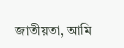জাতীয়তা, আমি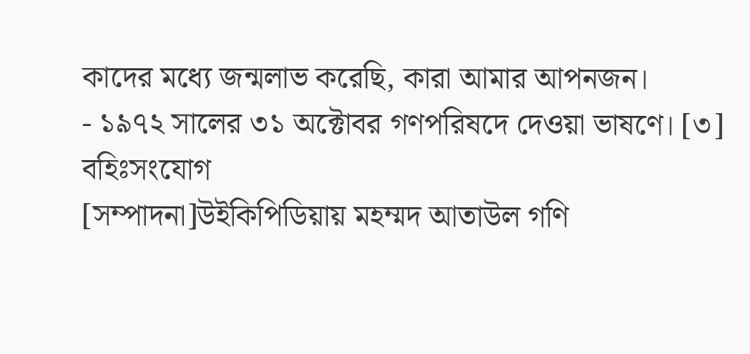কাদের মধ্যে জন্মলাভ করেছি, কারা আমার আপনজন।
- ১৯৭২ সালের ৩১ অক্টোবর গণপরিষদে দেওয়া ভাষণে। [৩]
বহিঃসংযোগ
[সম্পাদনা]উইকিপিডিয়ায় মহম্মদ আতাউল গণি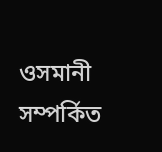ওসমানী সম্পর্কিত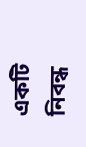একটি নিবন্ধ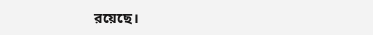রয়েছে।